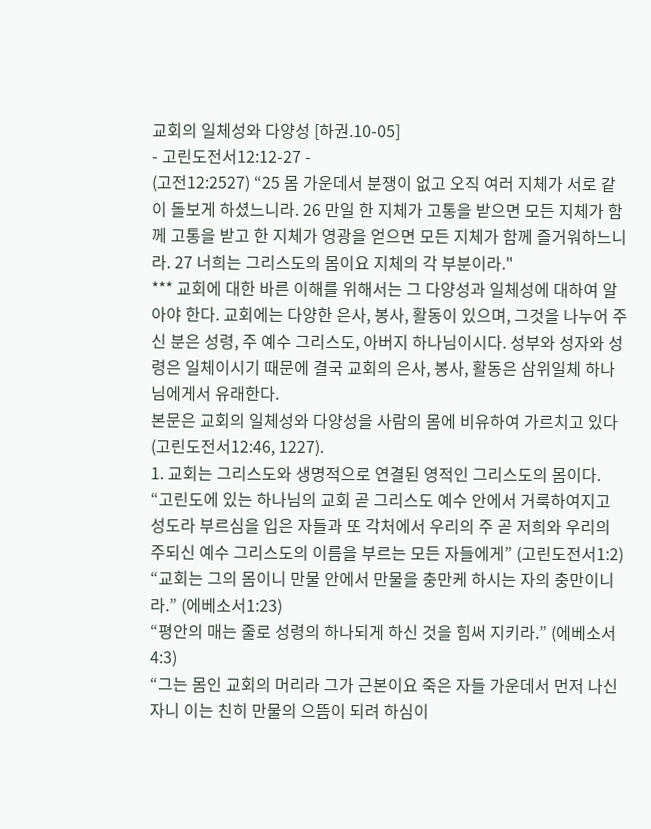교회의 일체성와 다양성 [하권.10-05]
- 고린도전서12:12-27 -
(고전12:2527) “25 몸 가운데서 분쟁이 없고 오직 여러 지체가 서로 같이 돌보게 하셨느니라. 26 만일 한 지체가 고통을 받으면 모든 지체가 함께 고통을 받고 한 지체가 영광을 얻으면 모든 지체가 함께 즐거워하느니라. 27 너희는 그리스도의 몸이요 지체의 각 부분이라."
*** 교회에 대한 바른 이해를 위해서는 그 다양성과 일체성에 대하여 알아야 한다. 교회에는 다양한 은사, 봉사, 활동이 있으며, 그것을 나누어 주신 분은 성령, 주 예수 그리스도, 아버지 하나님이시다. 성부와 성자와 성령은 일체이시기 때문에 결국 교회의 은사, 봉사, 활동은 삼위일체 하나님에게서 유래한다.
본문은 교회의 일체성와 다양성을 사람의 몸에 비유하여 가르치고 있다(고린도전서12:46, 1227).
1. 교회는 그리스도와 생명적으로 연결된 영적인 그리스도의 몸이다.
“고린도에 있는 하나님의 교회 곧 그리스도 예수 안에서 거룩하여지고 성도라 부르심을 입은 자들과 또 각처에서 우리의 주 곧 저희와 우리의 주되신 예수 그리스도의 이름을 부르는 모든 자들에게” (고린도전서1:2)
“교회는 그의 몸이니 만물 안에서 만물을 충만케 하시는 자의 충만이니라.” (에베소서1:23)
“평안의 매는 줄로 성령의 하나되게 하신 것을 힘써 지키라.” (에베소서4:3)
“그는 몸인 교회의 머리라 그가 근본이요 죽은 자들 가운데서 먼저 나신 자니 이는 친히 만물의 으뜸이 되려 하심이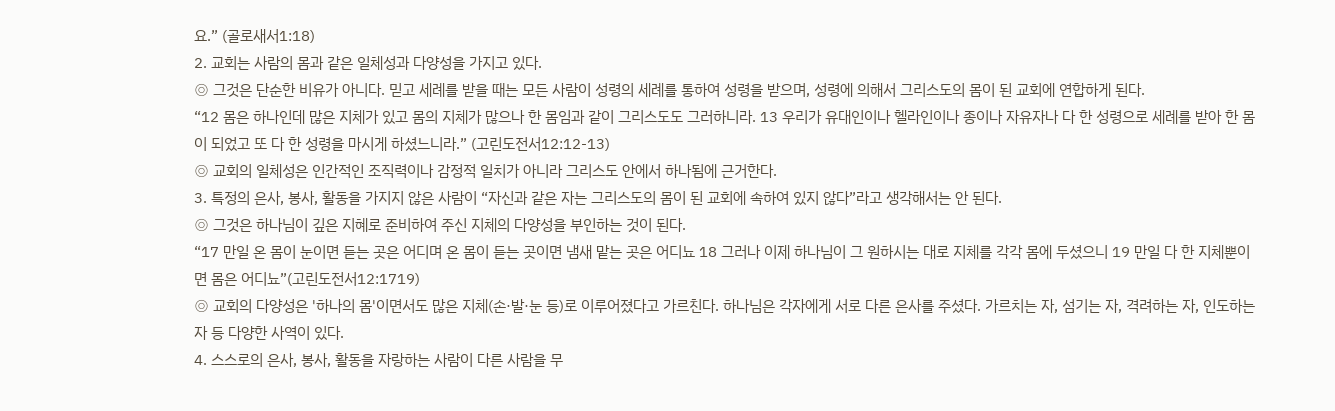요.” (골로새서1:18)
2. 교회는 사람의 몸과 같은 일체성과 다양성을 가지고 있다.
◎ 그것은 단순한 비유가 아니다. 믿고 세례를 받을 때는 모든 사람이 성령의 세례를 통하여 성령을 받으며, 성령에 의해서 그리스도의 몸이 된 교회에 연합하게 된다.
“12 몸은 하나인데 많은 지체가 있고 몸의 지체가 많으나 한 몸임과 같이 그리스도도 그러하니라. 13 우리가 유대인이나 헬라인이나 종이나 자유자나 다 한 성령으로 세례를 받아 한 몸이 되었고 또 다 한 성령을 마시게 하셨느니라.” (고린도전서12:12-13)
◎ 교회의 일체성은 인간적인 조직력이나 감정적 일치가 아니라 그리스도 안에서 하나됨에 근거한다.
3. 특정의 은사, 봉사, 활동을 가지지 않은 사람이 “자신과 같은 자는 그리스도의 몸이 된 교회에 속하여 있지 않다”라고 생각해서는 안 된다.
◎ 그것은 하나님이 깊은 지혜로 준비하여 주신 지체의 다양성을 부인하는 것이 된다.
“17 만일 온 몸이 눈이면 듣는 곳은 어디며 온 몸이 듣는 곳이면 냄새 맡는 곳은 어디뇨 18 그러나 이제 하나님이 그 원하시는 대로 지체를 각각 몸에 두셨으니 19 만일 다 한 지체뿐이면 몸은 어디뇨”(고린도전서12:1719)
◎ 교회의 다양성은 '하나의 몸'이면서도 많은 지체(손·발·눈 등)로 이루어졌다고 가르친다. 하나님은 각자에게 서로 다른 은사를 주셨다. 가르치는 자, 섬기는 자, 격려하는 자, 인도하는 자 등 다양한 사역이 있다.
4. 스스로의 은사, 봉사, 활동을 자랑하는 사람이 다른 사람을 무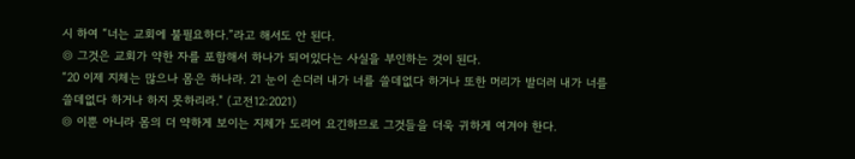시 하여 “너는 교회에 불필요하다.”라고 해서도 안 된다.
◎ 그것은 교회가 약한 자를 포함해서 하나가 되어있다는 사실을 부인하는 것이 된다.
“20 이제 지체는 많으나 몸은 하나라. 21 눈이 손더러 내가 너를 쓸데없다 하거나 또한 머리가 발더러 내가 너를 쓸데없다 하거나 하지 못하리라." (고전12:2021)
◎ 이뿐 아니라 몸의 더 약하게 보이는 지체가 도리어 요긴하므로 그것들을 더욱 귀하게 여겨야 한다.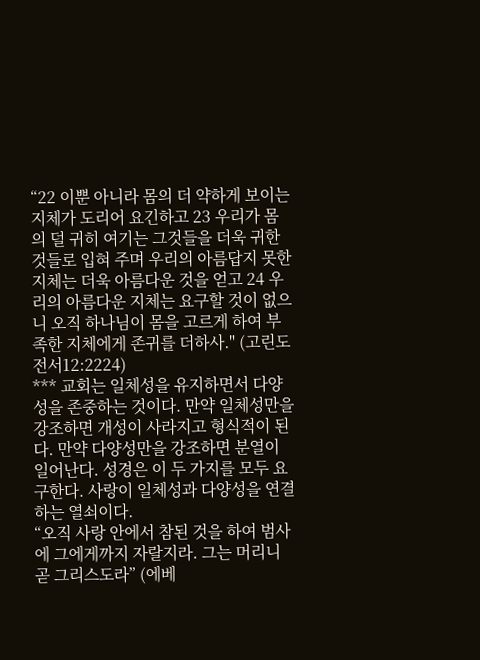“22 이뿐 아니라 몸의 더 약하게 보이는 지체가 도리어 요긴하고 23 우리가 몸의 덜 귀히 여기는 그것들을 더욱 귀한 것들로 입혀 주며 우리의 아름답지 못한 지체는 더욱 아름다운 것을 얻고 24 우리의 아름다운 지체는 요구할 것이 없으니 오직 하나님이 몸을 고르게 하여 부족한 지체에게 존귀를 더하사." (고린도전서12:2224)
*** 교회는 일체성을 유지하면서 다양성을 존중하는 것이다. 만약 일체성만을 강조하면 개성이 사라지고 형식적이 된다. 만약 다양성만을 강조하면 분열이 일어난다. 성경은 이 두 가지를 모두 요구한다. 사랑이 일체성과 다양성을 연결하는 열쇠이다.
“오직 사랑 안에서 참된 것을 하여 범사에 그에게까지 자랄지라. 그는 머리니 곧 그리스도라” (에베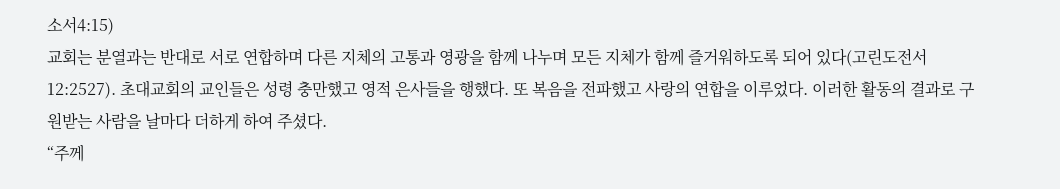소서4:15)
교회는 분열과는 반대로 서로 연합하며 다른 지체의 고통과 영광을 함께 나누며 모든 지체가 함께 즐거워하도록 되어 있다(고린도전서12:2527). 초대교회의 교인들은 성령 충만했고 영적 은사들을 행했다. 또 복음을 전파했고 사랑의 연합을 이루었다. 이러한 활동의 결과로 구원받는 사람을 날마다 더하게 하여 주셨다.
“주께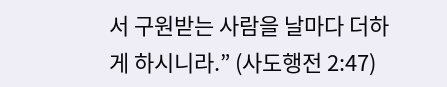서 구원받는 사람을 날마다 더하게 하시니라.” (사도행전 2:47)